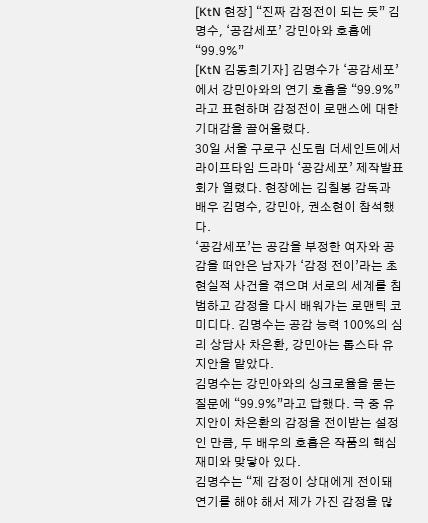[KtN 현장] “진짜 감정전이 되는 듯” 김명수, ‘공감세포’ 강민아와 호흡에 “99.9%”
[KtN 김동희기자] 김명수가 ‘공감세포’에서 강민아와의 연기 호흡을 “99.9%”라고 표현하며 감정전이 로맨스에 대한 기대감을 끌어올렸다.
30일 서울 구로구 신도림 더세인트에서 라이프타임 드라마 ‘공감세포’ 제작발표회가 열렸다. 현장에는 김칠봉 감독과 배우 김명수, 강민아, 권소현이 참석했다.
‘공감세포’는 공감을 부정한 여자와 공감을 떠안은 남자가 ‘감정 전이’라는 초현실적 사건을 겪으며 서로의 세계를 침범하고 감정을 다시 배워가는 로맨틱 코미디다. 김명수는 공감 능력 100%의 심리 상담사 차은환, 강민아는 톱스타 유지안을 맡았다.
김명수는 강민아와의 싱크로율을 묻는 질문에 “99.9%”라고 답했다. 극 중 유지안이 차은환의 감정을 전이받는 설정인 만큼, 두 배우의 호흡은 작품의 핵심 재미와 맞닿아 있다.
김명수는 “제 감정이 상대에게 전이돼 연기를 해야 해서 제가 가진 감정을 많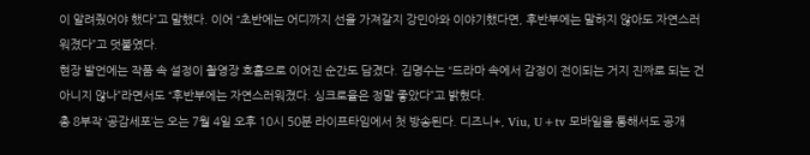이 알려줬어야 했다”고 말했다. 이어 “초반에는 어디까지 선을 가져갈지 강민아와 이야기했다면, 후반부에는 말하지 않아도 자연스러워졌다”고 덧붙였다.
현장 발언에는 작품 속 설정이 촬영장 호흡으로 이어진 순간도 담겼다. 김명수는 “드라마 속에서 감정이 전이되는 거지 진짜로 되는 건 아니지 않나”라면서도 “후반부에는 자연스러워졌다. 싱크로율은 정말 좋았다”고 밝혔다.
총 8부작 ‘공감세포’는 오는 7월 4일 오후 10시 50분 라이프타임에서 첫 방송된다. 디즈니+, Viu, U+tv 모바일을 통해서도 공개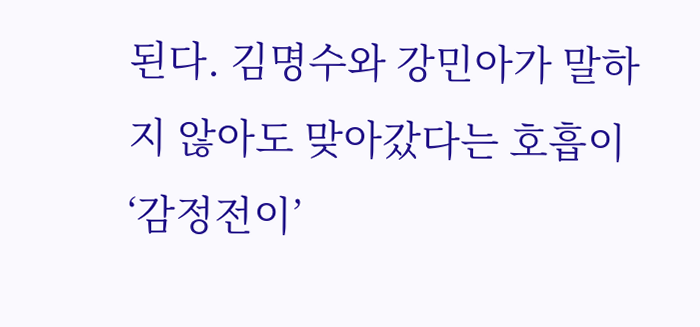된다. 김명수와 강민아가 말하지 않아도 맞아갔다는 호흡이 ‘감정전이’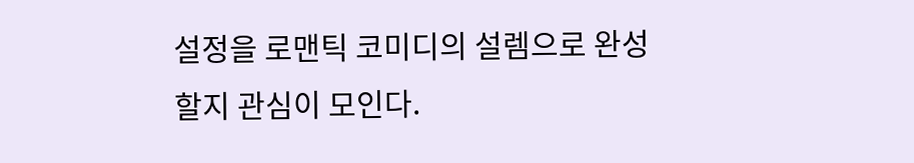설정을 로맨틱 코미디의 설렘으로 완성할지 관심이 모인다.